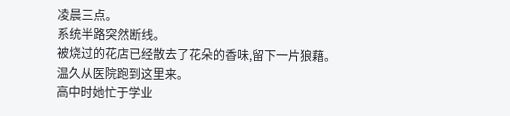凌晨三点。
系统半路突然断线。
被烧过的花店已经散去了花朵的香味,留下一片狼藉。
温久从医院跑到这里来。
高中时她忙于学业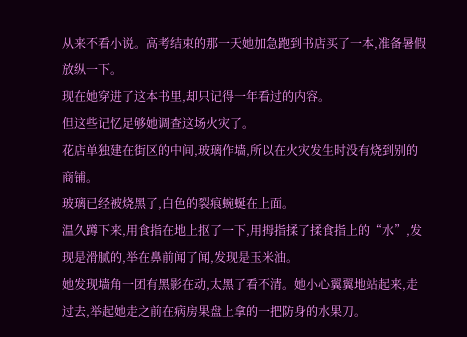从来不看小说。高考结束的那一天她加急跑到书店买了一本,准备暑假放纵一下。
现在她穿进了这本书里,却只记得一年看过的内容。
但这些记忆足够她调查这场火灾了。
花店单独建在街区的中间,玻璃作墙,所以在火灾发生时没有烧到别的商铺。
玻璃已经被烧黑了,白色的裂痕蜿蜒在上面。
温久蹲下来,用食指在地上抠了一下,用拇指揉了揉食指上的“水”,发现是滑腻的,举在鼻前闻了闻,发现是玉米油。
她发现墙角一团有黑影在动,太黑了看不清。她小心翼翼地站起来,走过去,举起她走之前在病房果盘上拿的一把防身的水果刀。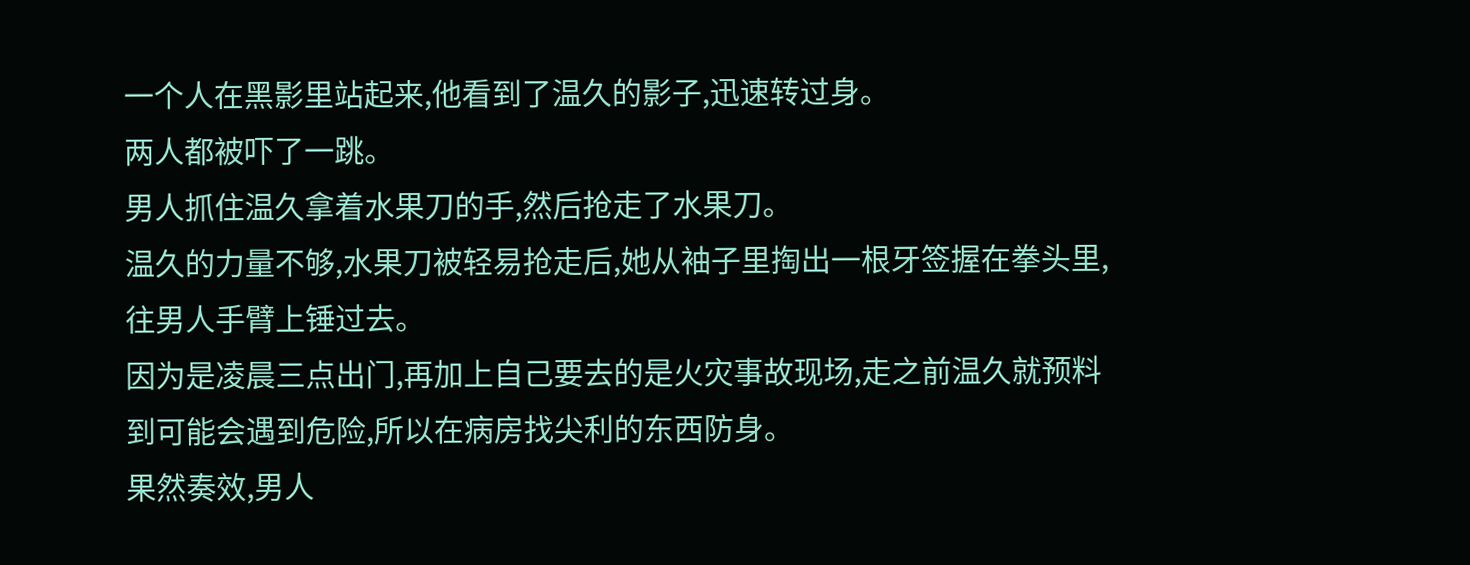一个人在黑影里站起来,他看到了温久的影子,迅速转过身。
两人都被吓了一跳。
男人抓住温久拿着水果刀的手,然后抢走了水果刀。
温久的力量不够,水果刀被轻易抢走后,她从袖子里掏出一根牙签握在拳头里,往男人手臂上锤过去。
因为是凌晨三点出门,再加上自己要去的是火灾事故现场,走之前温久就预料到可能会遇到危险,所以在病房找尖利的东西防身。
果然奏效,男人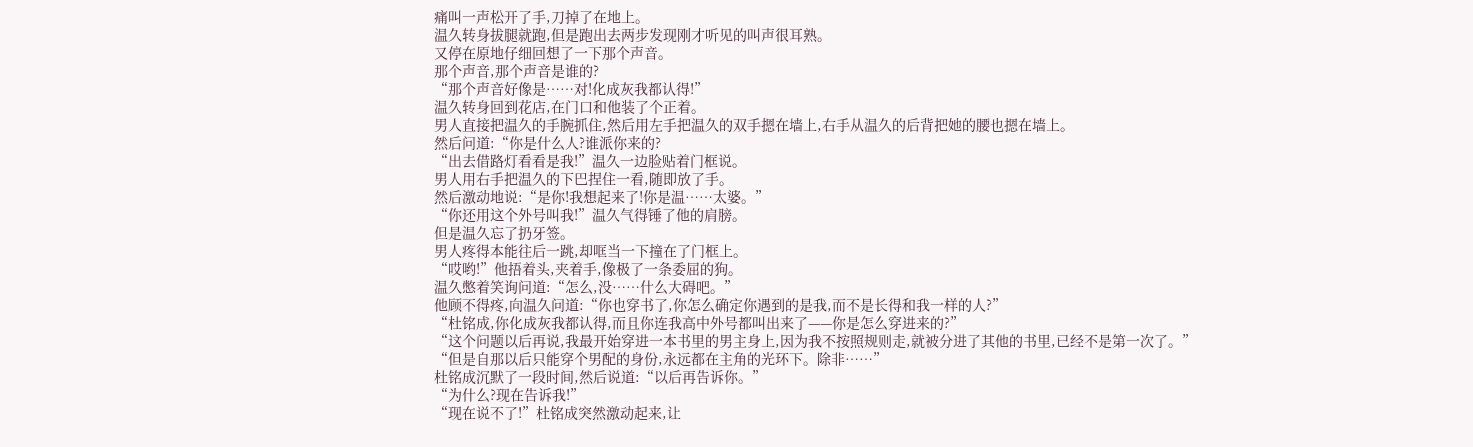痛叫一声松开了手,刀掉了在地上。
温久转身拔腿就跑,但是跑出去两步发现刚才听见的叫声很耳熟。
又停在原地仔细回想了一下那个声音。
那个声音,那个声音是谁的?
“那个声音好像是……对!化成灰我都认得!”
温久转身回到花店,在门口和他装了个正着。
男人直接把温久的手腕抓住,然后用左手把温久的双手摁在墙上,右手从温久的后背把她的腰也摁在墙上。
然后问道:“你是什么人?谁派你来的?
“出去借路灯看看是我!”温久一边脸贴着门框说。
男人用右手把温久的下巴捏住一看,随即放了手。
然后激动地说:“是你!我想起来了!你是温……太婆。”
“你还用这个外号叫我!”温久气得锤了他的肩膀。
但是温久忘了扔牙签。
男人疼得本能往后一跳,却哐当一下撞在了门框上。
“哎哟!”他捂着头,夹着手,像极了一条委屈的狗。
温久憋着笑询问道:“怎么,没……什么大碍吧。”
他顾不得疼,向温久问道:“你也穿书了,你怎么确定你遇到的是我,而不是长得和我一样的人?”
“杜铭成,你化成灰我都认得,而且你连我高中外号都叫出来了——你是怎么穿进来的?”
“这个问题以后再说,我最开始穿进一本书里的男主身上,因为我不按照规则走,就被分进了其他的书里,已经不是第一次了。”
“但是自那以后只能穿个男配的身份,永远都在主角的光环下。除非……”
杜铭成沉默了一段时间,然后说道:“以后再告诉你。”
“为什么?现在告诉我!”
“现在说不了!”杜铭成突然激动起来,让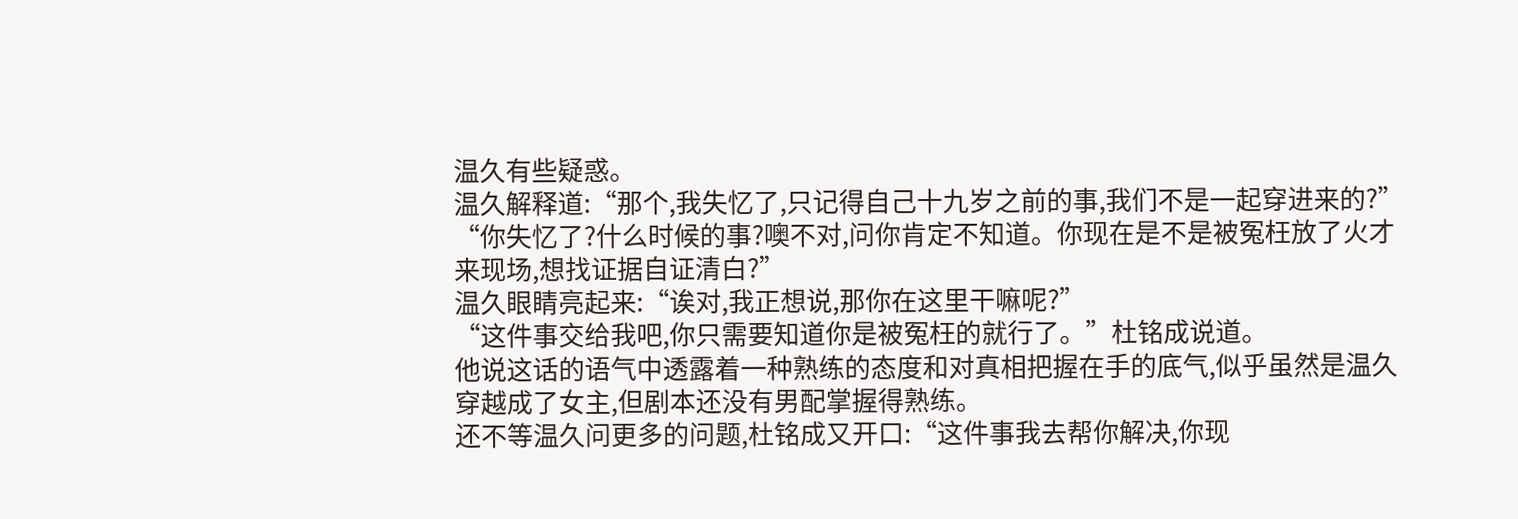温久有些疑惑。
温久解释道:“那个,我失忆了,只记得自己十九岁之前的事,我们不是一起穿进来的?”
“你失忆了?什么时候的事?噢不对,问你肯定不知道。你现在是不是被冤枉放了火才来现场,想找证据自证清白?”
温久眼睛亮起来:“诶对,我正想说,那你在这里干嘛呢?”
“这件事交给我吧,你只需要知道你是被冤枉的就行了。”杜铭成说道。
他说这话的语气中透露着一种熟练的态度和对真相把握在手的底气,似乎虽然是温久穿越成了女主,但剧本还没有男配掌握得熟练。
还不等温久问更多的问题,杜铭成又开口:“这件事我去帮你解决,你现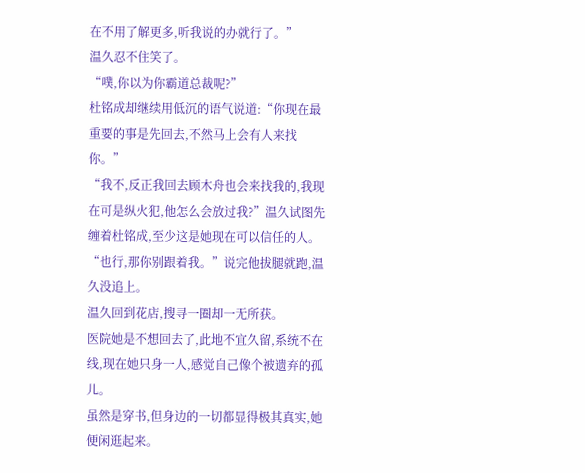在不用了解更多,听我说的办就行了。”
温久忍不住笑了。
“噗,你以为你霸道总裁呢?”
杜铭成却继续用低沉的语气说道:“你现在最重要的事是先回去,不然马上会有人来找你。”
“我不,反正我回去顾木舟也会来找我的,我现在可是纵火犯,他怎么会放过我?”温久试图先缠着杜铭成,至少这是她现在可以信任的人。
“也行,那你别跟着我。”说完他拔腿就跑,温久没追上。
温久回到花店,搜寻一圈却一无所获。
医院她是不想回去了,此地不宜久留,系统不在线,现在她只身一人,感觉自己像个被遗弃的孤儿。
虽然是穿书,但身边的一切都显得极其真实,她便闲逛起来。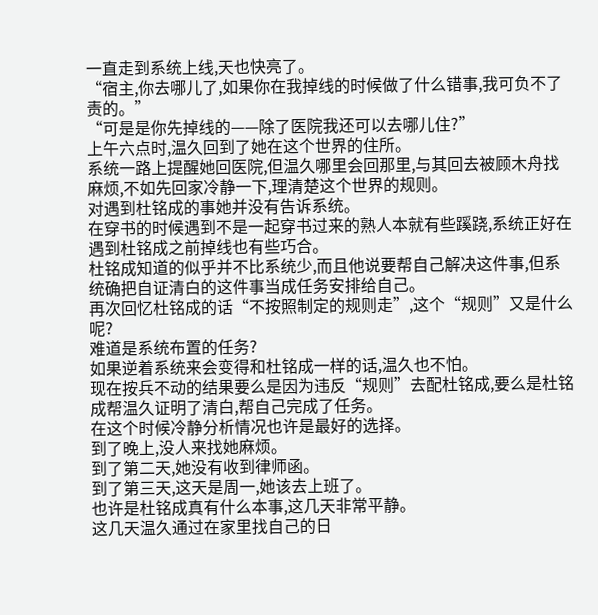一直走到系统上线,天也快亮了。
“宿主,你去哪儿了,如果你在我掉线的时候做了什么错事,我可负不了责的。”
“可是是你先掉线的——除了医院我还可以去哪儿住?”
上午六点时,温久回到了她在这个世界的住所。
系统一路上提醒她回医院,但温久哪里会回那里,与其回去被顾木舟找麻烦,不如先回家冷静一下,理清楚这个世界的规则。
对遇到杜铭成的事她并没有告诉系统。
在穿书的时候遇到不是一起穿书过来的熟人本就有些蹊跷,系统正好在遇到杜铭成之前掉线也有些巧合。
杜铭成知道的似乎并不比系统少,而且他说要帮自己解决这件事,但系统确把自证清白的这件事当成任务安排给自己。
再次回忆杜铭成的话“不按照制定的规则走”,这个“规则”又是什么呢?
难道是系统布置的任务?
如果逆着系统来会变得和杜铭成一样的话,温久也不怕。
现在按兵不动的结果要么是因为违反“规则”去配杜铭成,要么是杜铭成帮温久证明了清白,帮自己完成了任务。
在这个时候冷静分析情况也许是最好的选择。
到了晚上,没人来找她麻烦。
到了第二天,她没有收到律师函。
到了第三天,这天是周一,她该去上班了。
也许是杜铭成真有什么本事,这几天非常平静。
这几天温久通过在家里找自己的日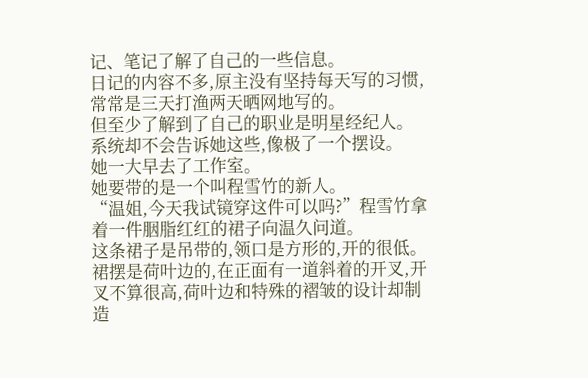记、笔记了解了自己的一些信息。
日记的内容不多,原主没有坚持每天写的习惯,常常是三天打渔两天晒网地写的。
但至少了解到了自己的职业是明星经纪人。
系统却不会告诉她这些,像极了一个摆设。
她一大早去了工作室。
她要带的是一个叫程雪竹的新人。
“温姐,今天我试镜穿这件可以吗?”程雪竹拿着一件胭脂红红的裙子向温久问道。
这条裙子是吊带的,领口是方形的,开的很低。
裙摆是荷叶边的,在正面有一道斜着的开叉,开叉不算很高,荷叶边和特殊的褶皱的设计却制造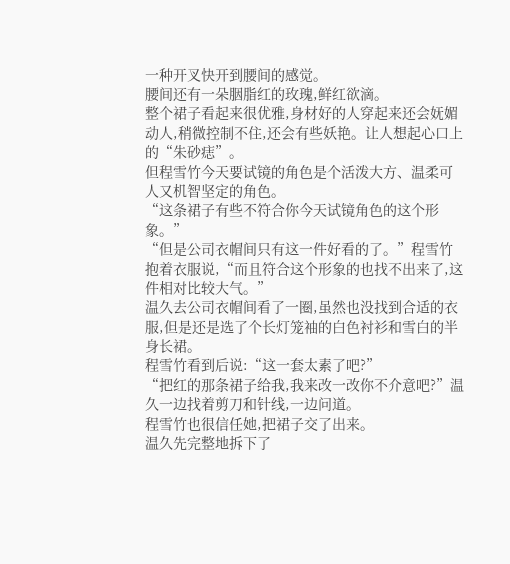一种开叉快开到腰间的感觉。
腰间还有一朵胭脂红的玫瑰,鲜红欲滴。
整个裙子看起来很优雅,身材好的人穿起来还会妩媚动人,稍微控制不住,还会有些妖艳。让人想起心口上的“朱砂痣”。
但程雪竹今天要试镜的角色是个活泼大方、温柔可人又机智坚定的角色。
“这条裙子有些不符合你今天试镜角色的这个形象。”
“但是公司衣帽间只有这一件好看的了。”程雪竹抱着衣服说,“而且符合这个形象的也找不出来了,这件相对比较大气。”
温久去公司衣帽间看了一圈,虽然也没找到合适的衣服,但是还是选了个长灯笼袖的白色衬衫和雪白的半身长裙。
程雪竹看到后说:“这一套太素了吧?”
“把红的那条裙子给我,我来改一改你不介意吧?”温久一边找着剪刀和针线,一边问道。
程雪竹也很信任她,把裙子交了出来。
温久先完整地拆下了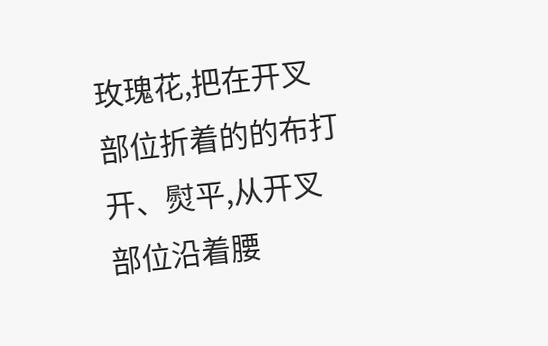玫瑰花,把在开叉部位折着的的布打开、熨平,从开叉部位沿着腰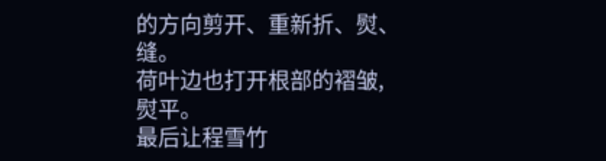的方向剪开、重新折、熨、缝。
荷叶边也打开根部的褶皱,熨平。
最后让程雪竹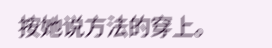按她说方法的穿上。